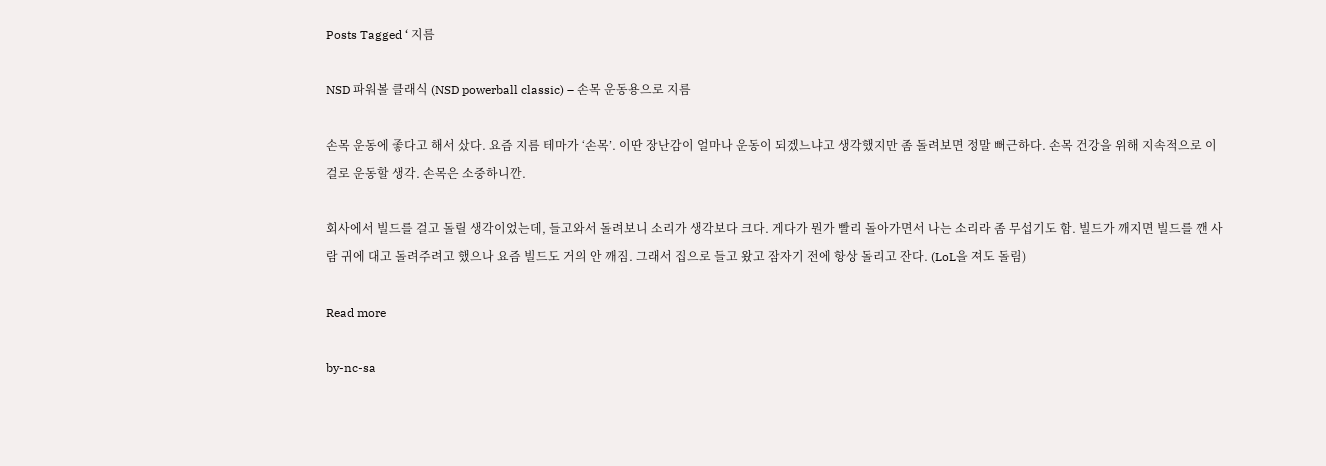Posts Tagged ‘ 지름

NSD 파워볼 클래식 (NSD powerball classic) – 손목 운동용으로 지름

손목 운동에 좋다고 해서 샀다. 요즘 지름 테마가 ‘손목’. 이딴 장난감이 얼마나 운동이 되겠느냐고 생각했지만 좀 돌려보면 정말 뻐근하다. 손목 건강을 위해 지속적으로 이걸로 운동할 생각. 손목은 소중하니깐.

회사에서 빌드를 걸고 돌릴 생각이었는데, 들고와서 돌려보니 소리가 생각보다 크다. 게다가 뭔가 빨리 돌아가면서 나는 소리라 좀 무섭기도 함. 빌드가 깨지면 빌드를 깬 사람 귀에 대고 돌려주려고 했으나 요즘 빌드도 거의 안 깨짐. 그래서 집으로 들고 왔고 잠자기 전에 항상 돌리고 잔다. (LoL을 져도 돌림)

Read more

by-nc-sa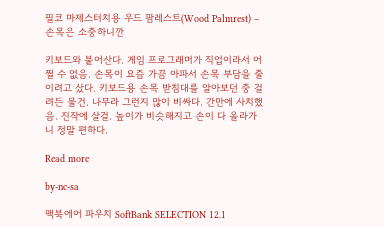필코 마제스터치용 우드 팜레스트(Wood Palmrest) – 손목은 소중하니깐

키보드와 붙어산다. 게임 프로그래머가 직업이라서 어쩔 수 없음. 손목이 요즘 가끔 아파서 손목 부담을 줄이려고 샀다. 키보드용 손목 받침대를 알아보던 중 걸려든 물건. 나무라 그런지 많이 비싸다. 간만에 사치했음. 진작에 살걸. 높이가 비슷해지고 손이 다 올라가니 정말 편하다.

Read more

by-nc-sa

맥북에어 파우치 SoftBank SELECTION 12.1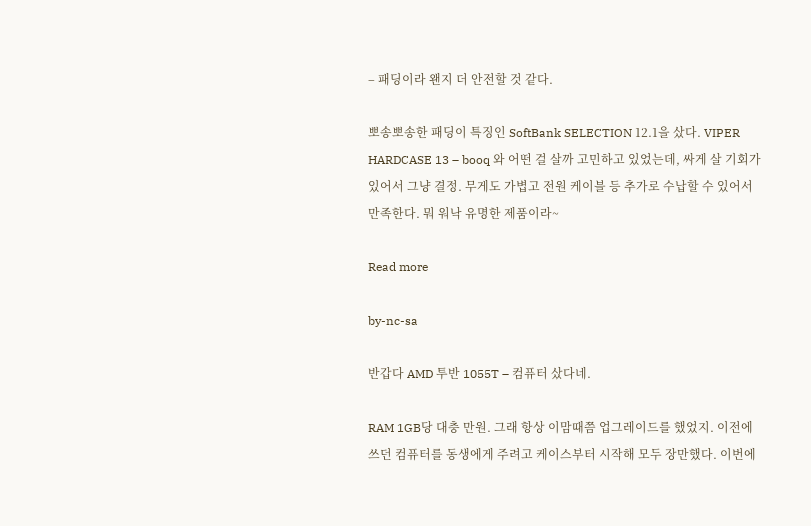– 패딩이라 왠지 더 안전할 것 같다.

뽀송뽀송한 패딩이 특징인 SoftBank SELECTION 12.1을 샀다. VIPER HARDCASE 13 – booq 와 어떤 걸 살까 고민하고 있었는데, 싸게 살 기회가 있어서 그냥 결정. 무게도 가볍고 전원 케이블 등 추가로 수납할 수 있어서 만족한다. 뭐 워낙 유명한 제품이라~

Read more

by-nc-sa

반갑다 AMD 투반 1055T – 컴퓨터 샀다네.

RAM 1GB당 대충 만원. 그래 항상 이맘때쯤 업그레이드를 했었지. 이전에 쓰던 컴퓨터를 동생에게 주려고 케이스부터 시작해 모두 장만했다. 이번에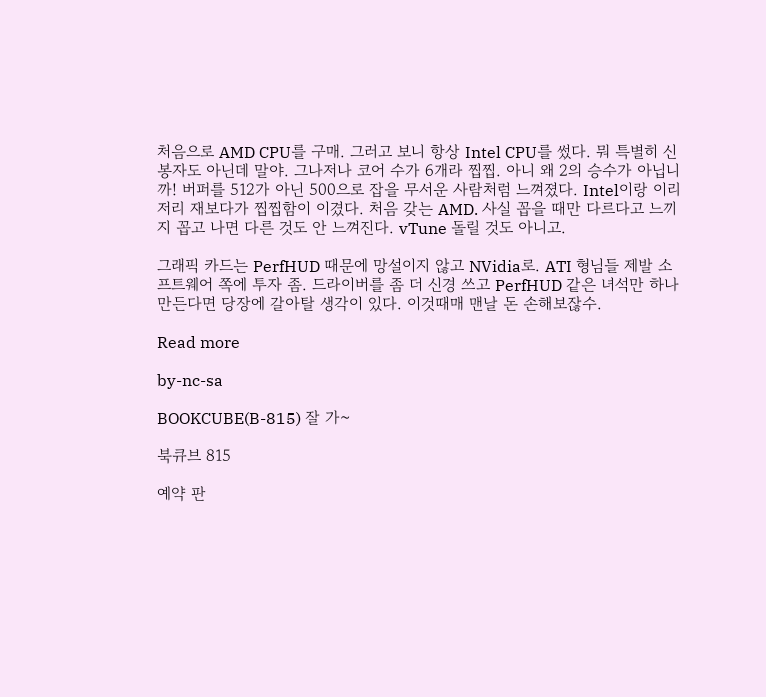처음으로 AMD CPU를 구매. 그러고 보니 항상 Intel CPU를 썼다. 뭐 특별히 신봉자도 아닌데 말야. 그나저나 코어 수가 6개라 찝찝. 아니 왜 2의 승수가 아닙니까! 버퍼를 512가 아닌 500으로 잡을 무서운 사람처럼 느껴졌다. Intel이랑 이리저리 재보다가 찝찝함이 이겼다. 처음 갖는 AMD. 사실 꼽을 때만 다르다고 느끼지 꼽고 나면 다른 것도 안 느껴진다. vTune 돌릴 것도 아니고.

그래픽 카드는 PerfHUD 때문에 망설이지 않고 NVidia로. ATI 형님들 제발 소프트웨어 쪽에 투자 좀. 드라이버를 좀 더 신경 쓰고 PerfHUD 같은 녀석만 하나 만든다면 당장에 갈아탈 생각이 있다. 이것때매 맨날 돈 손해보잖수.

Read more

by-nc-sa

BOOKCUBE(B-815) 잘 가~

북큐브 815

예약 판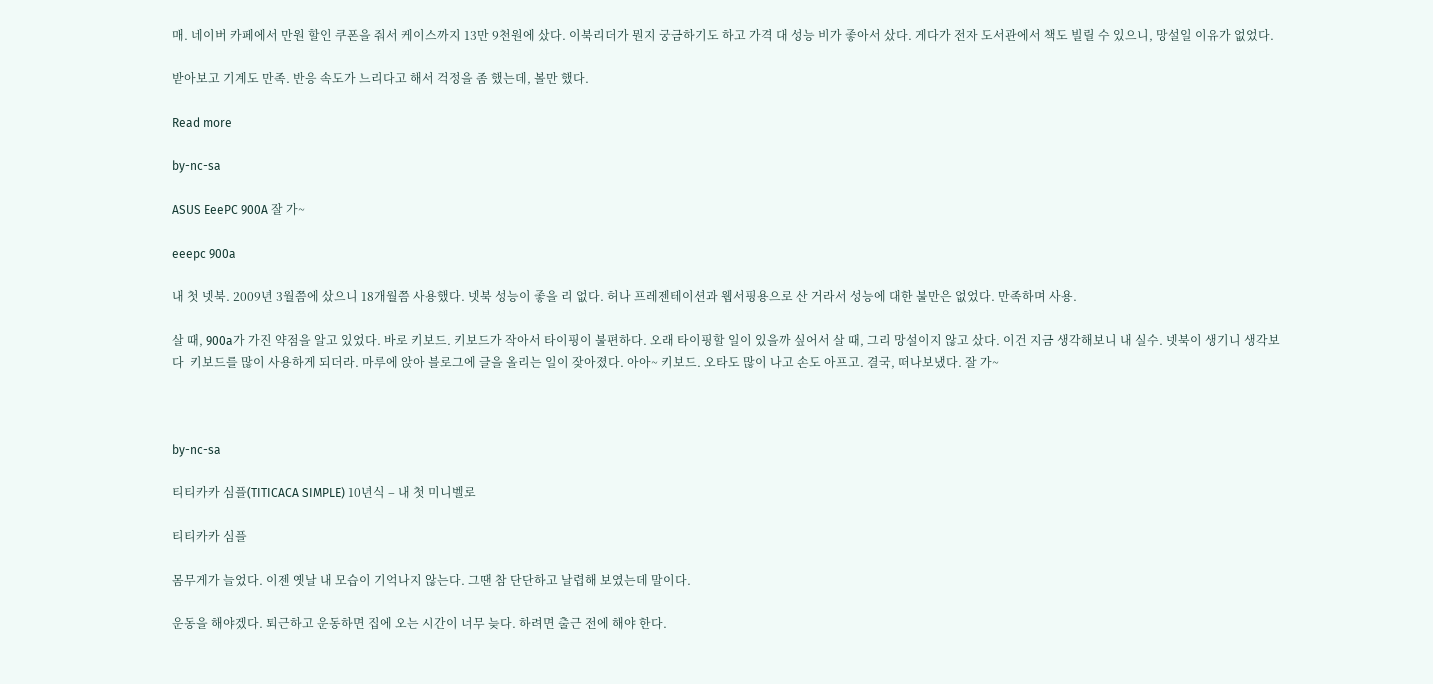매. 네이버 카페에서 만원 할인 쿠폰을 줘서 케이스까지 13만 9천원에 샀다. 이북리더가 뭔지 궁금하기도 하고 가격 대 성능 비가 좋아서 샀다. 게다가 전자 도서관에서 책도 빌릴 수 있으니, 망설일 이유가 없었다.

받아보고 기계도 만족. 반응 속도가 느리다고 해서 걱정을 좀 했는데, 볼만 했다.

Read more

by-nc-sa

ASUS EeePC 900A 잘 가~

eeepc 900a

내 첫 넷북. 2009년 3월쯤에 샀으니 18개월쯤 사용했다. 넷북 성능이 좋을 리 없다. 허나 프레젠테이션과 웹서핑용으로 산 거라서 성능에 대한 불만은 없었다. 만족하며 사용.

살 때, 900a가 가진 약점을 알고 있었다. 바로 키보드. 키보드가 작아서 타이핑이 불편하다. 오래 타이핑할 일이 있을까 싶어서 살 때, 그리 망설이지 않고 샀다. 이건 지금 생각해보니 내 실수. 넷북이 생기니 생각보다  키보드를 많이 사용하게 되더라. 마루에 앉아 블로그에 글을 올리는 일이 잦아졌다. 아아~ 키보드. 오타도 많이 나고 손도 아프고. 결국, 떠나보냈다. 잘 가~



by-nc-sa

티티카카 심플(TITICACA SIMPLE) 10년식 – 내 첫 미니벨로

티티카카 심플

몸무게가 늘었다. 이젠 옛날 내 모습이 기억나지 않는다. 그땐 참 단단하고 날렵해 보였는데 말이다.

운동을 해야겠다. 퇴근하고 운동하면 집에 오는 시간이 너무 늦다. 하려면 출근 전에 해야 한다.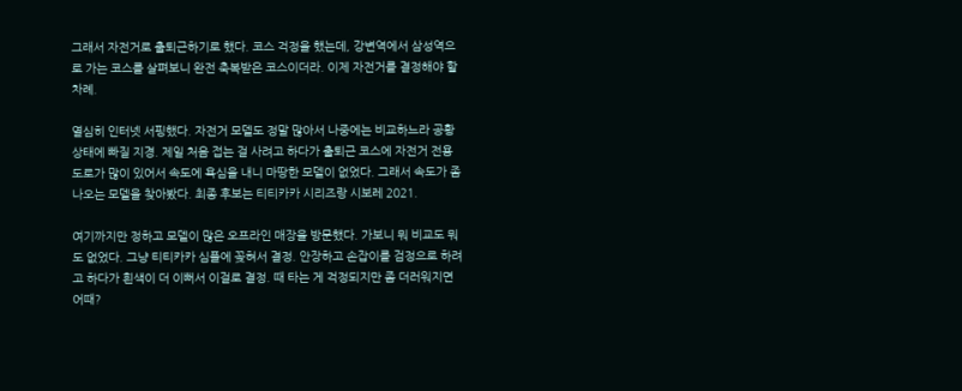그래서 자전거로 출퇴근하기로 했다. 코스 걱정을 했는데, 강변역에서 삼성역으로 가는 코스를 살펴보니 완전 축복받은 코스이더라. 이제 자전거를 결정해야 할 차례.

열심히 인터넷 서핑했다. 자전거 모델도 정말 많아서 나중에는 비교하느라 공황상태에 빠질 지경. 제일 처음 접는 걸 사려고 하다가 출퇴근 코스에 자전거 전용 도로가 많이 있어서 속도에 욕심을 내니 마땅한 모델이 없었다. 그래서 속도가 좀 나오는 모델을 찾아봤다. 최종 후보는 티티카카 시리즈랑 시보레 2021.

여기까지만 정하고 모델이 많은 오프라인 매장을 방문했다. 가보니 뭐 비교도 뭐도 없었다. 그냥 티티카카 심플에 꽂혀서 결정. 안장하고 손잡이를 검정으로 하려고 하다가 흰색이 더 이뻐서 이걸로 결정. 때 타는 게 걱정되지만 좀 더러워지면 어때?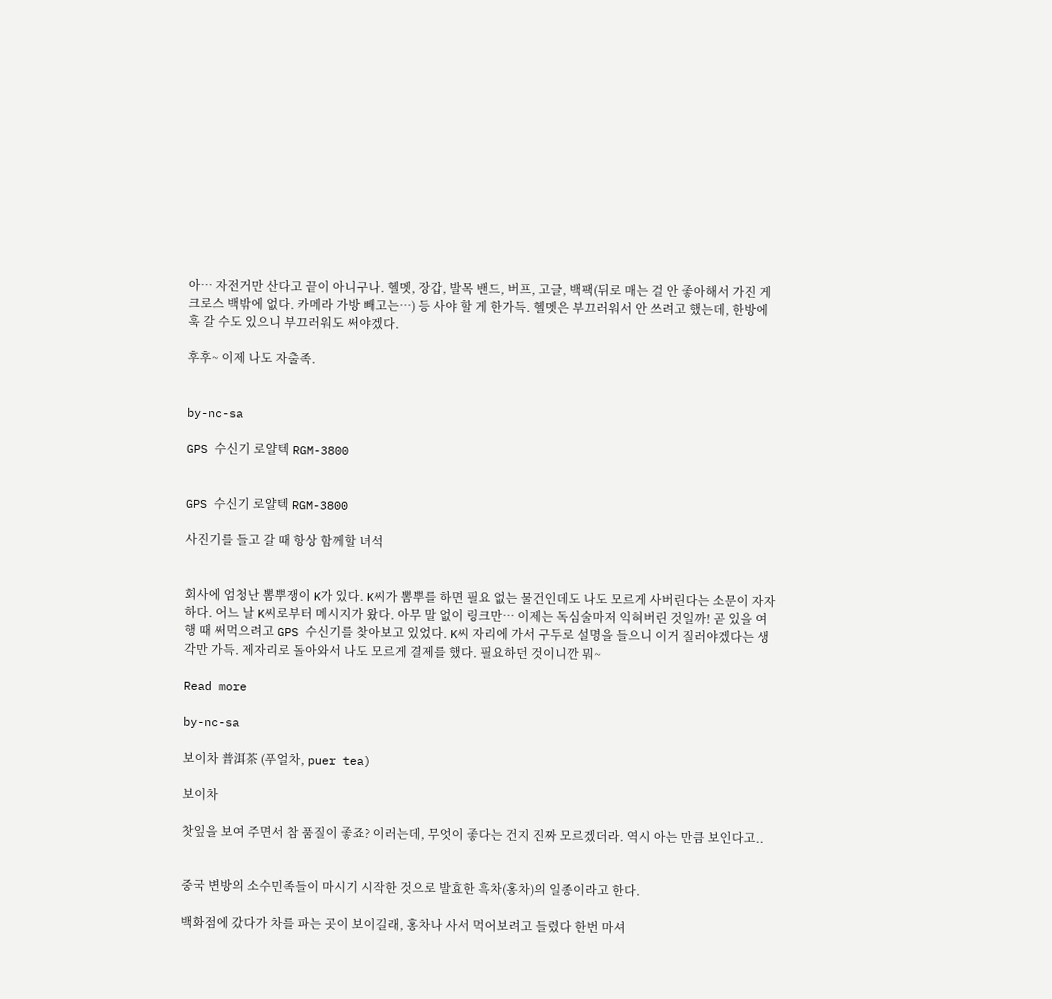아… 자전거만 산다고 끝이 아니구나. 헬멧, 장갑, 발목 밴드, 버프, 고글, 백팩(뒤로 매는 걸 안 좋아해서 가진 게 크로스 백밖에 없다. 카메라 가방 빼고는…) 등 사야 할 게 한가득. 헬멧은 부끄러워서 안 쓰려고 했는데, 한방에 훅 갈 수도 있으니 부끄러워도 써야겠다.

후후~ 이제 나도 자출족.


by-nc-sa

GPS 수신기 로얄텍 RGM-3800


GPS 수신기 로얄텍 RGM-3800

사진기를 들고 갈 때 항상 함께할 녀석


회사에 엄청난 뽐뿌쟁이 K가 있다. K씨가 뽐뿌를 하면 필요 없는 물건인데도 나도 모르게 사버린다는 소문이 자자하다. 어느 날 K씨로부터 메시지가 왔다. 아무 말 없이 링크만… 이제는 독심술마저 익혀버린 것일까! 곧 있을 여행 때 써먹으려고 GPS 수신기를 찾아보고 있었다. K씨 자리에 가서 구두로 설명을 들으니 이거 질러야겠다는 생각만 가득. 제자리로 돌아와서 나도 모르게 결제를 했다. 필요하던 것이니깐 뭐~

Read more

by-nc-sa

보이차 普洱茶 (푸얼차, puer tea)

보이차

찻잎을 보여 주면서 참 품질이 좋죠? 이러는데, 무엇이 좋다는 건지 진짜 모르겠더라. 역시 아는 만큼 보인다고..


중국 변방의 소수민족들이 마시기 시작한 것으로 발효한 흑차(홍차)의 일종이라고 한다.

백화점에 갔다가 차를 파는 곳이 보이길래, 홍차나 사서 먹어보려고 들렸다 한번 마셔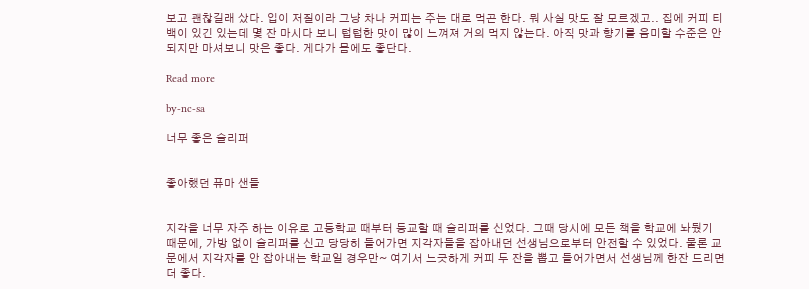보고 괜찮길래 샀다. 입이 저질이라 그냥 차나 커피는 주는 대로 먹곤 한다. 뭐 사실 맛도 잘 모르겠고.. 집에 커피 티백이 있긴 있는데 몇 잔 마시다 보니 텁텁한 맛이 많이 느껴져 거의 먹지 않는다. 아직 맛과 향기를 음미할 수준은 안 되지만 마셔보니 맛은 좋다. 게다가 몸에도 좋단다.

Read more

by-nc-sa

너무 좋은 슬리퍼


좋아했던 퓨마 샌들


지각을 너무 자주 하는 이유로 고등학교 때부터 등교할 때 슬리퍼를 신었다. 그때 당시에 모든 책을 학교에 놔뒀기 때문에, 가방 없이 슬리퍼를 신고 당당히 들어가면 지각자들을 잡아내던 선생님으로부터 안전할 수 있었다. 물론 교문에서 지각자를 안 잡아내는 학교일 경우만~ 여기서 느긋하게 커피 두 잔을 뽑고 들어가면서 선생님께 한잔 드리면 더 좋다.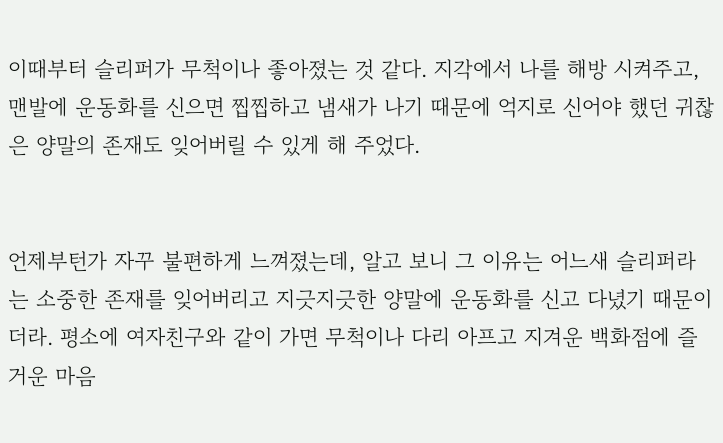이때부터 슬리퍼가 무척이나 좋아졌는 것 같다. 지각에서 나를 해방 시켜주고, 맨발에 운동화를 신으면 찝찝하고 냄새가 나기 때문에 억지로 신어야 했던 귀찮은 양말의 존재도 잊어버릴 수 있게 해 주었다.


언제부턴가 자꾸 불편하게 느껴졌는데, 알고 보니 그 이유는 어느새 슬리퍼라는 소중한 존재를 잊어버리고 지긋지긋한 양말에 운동화를 신고 다녔기 때문이더라. 평소에 여자친구와 같이 가면 무척이나 다리 아프고 지겨운 백화점에 즐거운 마음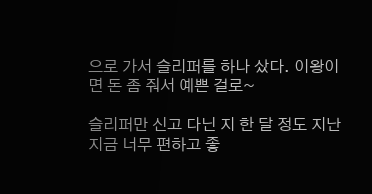으로 가서 슬리퍼를 하나 샀다. 이왕이면 돈 좀 줘서 예쁜 걸로~

슬리퍼만 신고 다닌 지 한 달 정도 지난 지금 너무 편하고 좋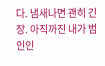다. 냄새나면 괜히 긴장. 아직까진 내가 범인인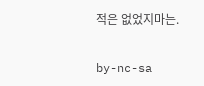적은 없었지마는.


by-nc-sa